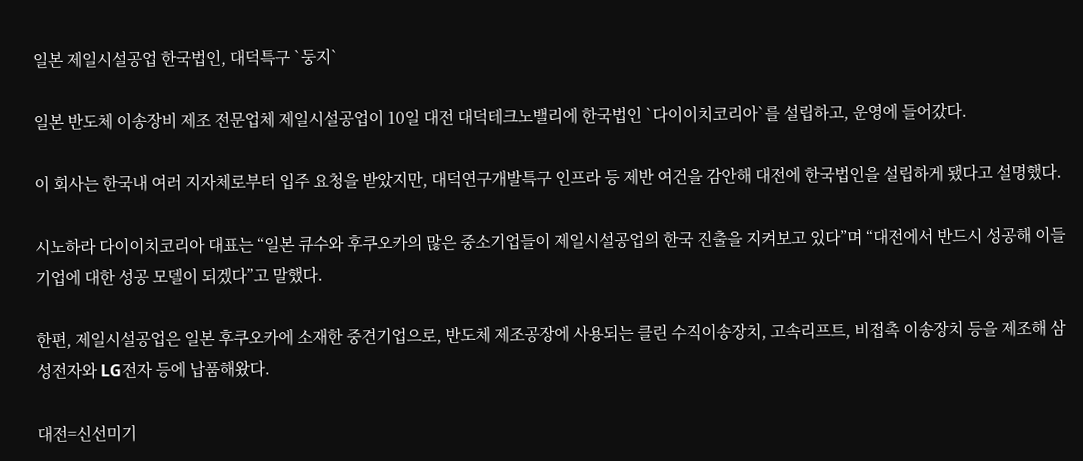일본 제일시설공업 한국법인, 대덕특구 `둥지`

일본 반도체 이송장비 제조 전문업체 제일시설공업이 10일 대전 대덕테크노밸리에 한국법인 `다이이치코리아`를 설립하고, 운영에 들어갔다.

이 회사는 한국내 여러 지자체로부터 입주 요청을 받았지만, 대덕연구개발특구 인프라 등 제반 여건을 감안해 대전에 한국법인을 설립하게 됐다고 설명했다.

시노하라 다이이치코리아 대표는 “일본 큐수와 후쿠오카의 많은 중소기업들이 제일시설공업의 한국 진출을 지켜보고 있다”며 “대전에서 반드시 성공해 이들 기업에 대한 성공 모델이 되겠다”고 말했다.

한편, 제일시설공업은 일본 후쿠오카에 소재한 중견기업으로, 반도체 제조공장에 사용되는 클린 수직이송장치, 고속리프트, 비접촉 이송장치 등을 제조해 삼성전자와 LG전자 등에 납품해왔다.

대전=신선미기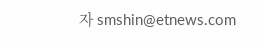자 smshin@etnews.com